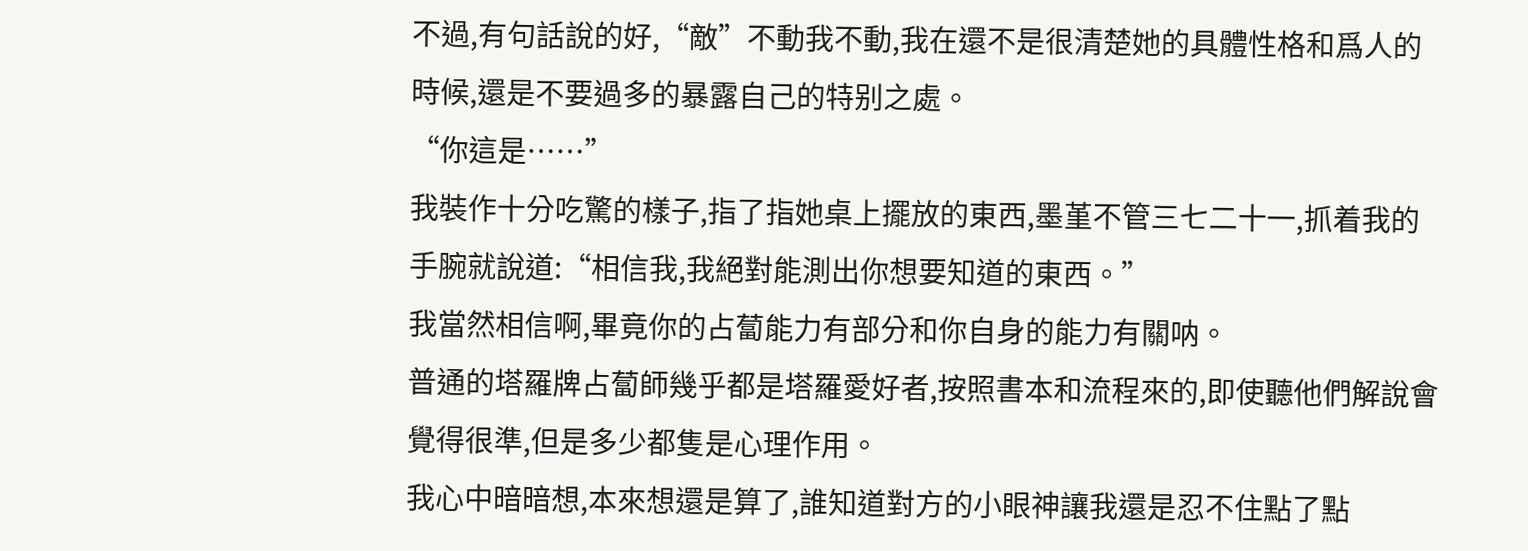不過,有句話說的好,“敵”不動我不動,我在還不是很清楚她的具體性格和爲人的時候,還是不要過多的暴露自己的特别之處。
“你這是……”
我裝作十分吃驚的樣子,指了指她桌上擺放的東西,墨堇不管三七二十一,抓着我的手腕就說道:“相信我,我絕對能測出你想要知道的東西。”
我當然相信啊,畢竟你的占蔔能力有部分和你自身的能力有關呐。
普通的塔羅牌占蔔師幾乎都是塔羅愛好者,按照書本和流程來的,即使聽他們解說會覺得很準,但是多少都隻是心理作用。
我心中暗暗想,本來想還是算了,誰知道對方的小眼神讓我還是忍不住點了點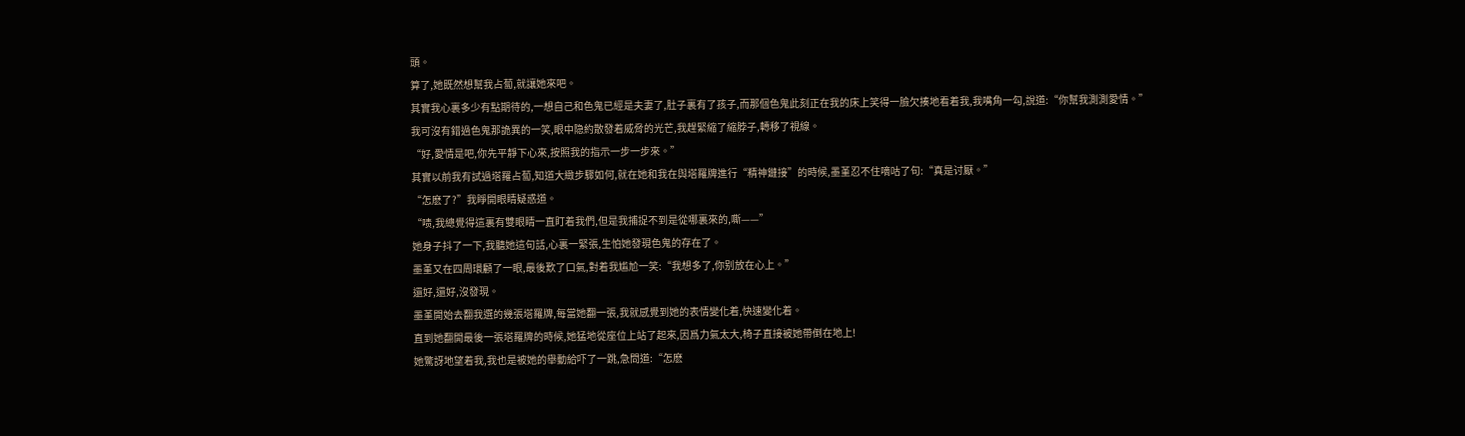頭。
算了,她既然想幫我占蔔,就讓她來吧。
其實我心裏多少有點期待的,一想自己和色鬼已經是夫妻了,肚子裏有了孩子,而那個色鬼此刻正在我的床上笑得一臉欠揍地看着我,我嘴角一勾,說道:“你幫我測測愛情。”
我可沒有錯過色鬼那詭異的一笑,眼中隐約散發着威脅的光芒,我趕緊縮了縮脖子,轉移了視線。
“好,愛情是吧,你先平靜下心來,按照我的指示一步一步來。”
其實以前我有試過塔羅占蔔,知道大緻步驟如何,就在她和我在與塔羅牌進行“精神鏈接”的時候,墨堇忍不住嘀咕了句:“真是讨厭。”
“怎麽了?”我睜開眼睛疑惑道。
“啧,我總覺得這裏有雙眼睛一直盯着我們,但是我捕捉不到是從哪裏來的,嘶——”
她身子抖了一下,我聽她這句話,心裏一緊張,生怕她發現色鬼的存在了。
墨堇又在四周環顧了一眼,最後歎了口氣,對着我尴尬一笑:“我想多了,你别放在心上。”
還好,還好,沒發現。
墨堇開始去翻我選的幾張塔羅牌,每當她翻一張,我就感覺到她的表情變化着,快速變化着。
直到她翻開最後一張塔羅牌的時候,她猛地從座位上站了起來,因爲力氣太大,椅子直接被她帶倒在地上!
她驚訝地望着我,我也是被她的舉動給吓了一跳,急問道:“怎麽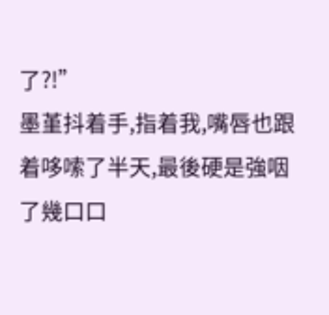了?!”
墨堇抖着手,指着我,嘴唇也跟着哆嗦了半天,最後硬是強咽了幾口口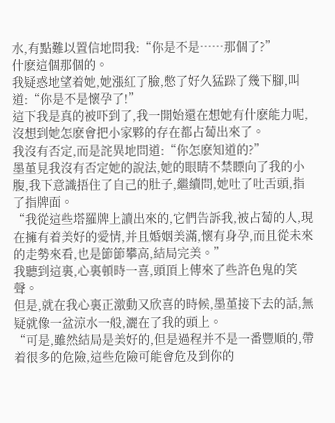水,有點難以置信地問我:“你是不是……那個了?”
什麽這個那個的。
我疑惑地望着她,她漲紅了臉,憋了好久猛跺了幾下腳,叫道:“你是不是懷孕了!”
這下我是真的被吓到了,我一開始還在想她有什麽能力呢,沒想到她怎麽會把小家夥的存在都占蔔出來了。
我沒有否定,而是詫異地問道:“你怎麽知道的?”
墨堇見我沒有否定她的說法,她的眼睛不禁瞟向了我的小腹,我下意識捂住了自己的肚子,繼續問,她吐了吐舌頭,指了指牌面。
“我從這些塔羅牌上讀出來的,它們告訴我,被占蔔的人,現在擁有着美好的愛情,并且婚姻美滿,懷有身孕,而且從未來的走勢來看,也是節節攀高,結局完美。”
我聽到這裏,心裏頓時一喜,頭頂上傳來了些許色鬼的笑聲。
但是,就在我心裏正激動又欣喜的時候,墨堇接下去的話,無疑就像一盆涼水一般,灑在了我的頭上。
“可是,雖然結局是美好的,但是過程并不是一番豐順的,帶着很多的危險,這些危險可能會危及到你的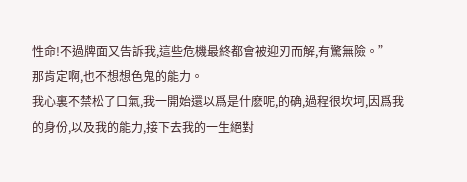性命!不過牌面又告訴我,這些危機最終都會被迎刃而解,有驚無險。”
那肯定啊,也不想想色鬼的能力。
我心裏不禁松了口氣,我一開始還以爲是什麽呢,的确,過程很坎坷,因爲我的身份,以及我的能力,接下去我的一生絕對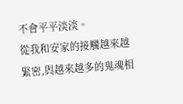不會平平淡淡。
從我和安家的接觸越來越緊密,與越來越多的鬼魂相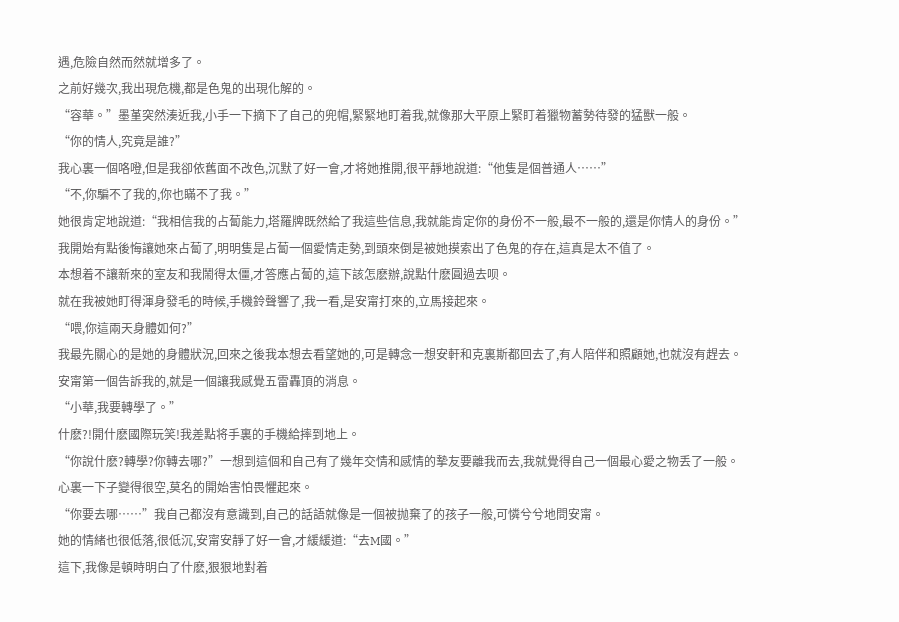遇,危險自然而然就增多了。
之前好幾次,我出現危機,都是色鬼的出現化解的。
“容華。”墨堇突然湊近我,小手一下摘下了自己的兜帽,緊緊地盯着我,就像那大平原上緊盯着獵物蓄勢待發的猛獸一般。
“你的情人,究竟是誰?”
我心裏一個咯噔,但是我卻依舊面不改色,沉默了好一會,才将她推開,很平靜地說道:“他隻是個普通人……”
“不,你騙不了我的,你也瞞不了我。”
她很肯定地說道:“我相信我的占蔔能力,塔羅牌既然給了我這些信息,我就能肯定你的身份不一般,最不一般的,還是你情人的身份。”
我開始有點後悔讓她來占蔔了,明明隻是占蔔一個愛情走勢,到頭來倒是被她摸索出了色鬼的存在,這真是太不值了。
本想着不讓新來的室友和我鬧得太僵,才答應占蔔的,這下該怎麽辦,說點什麽圓過去呗。
就在我被她盯得渾身發毛的時候,手機鈴聲響了,我一看,是安甯打來的,立馬接起來。
“喂,你這兩天身體如何?”
我最先關心的是她的身體狀況,回來之後我本想去看望她的,可是轉念一想安軒和克裏斯都回去了,有人陪伴和照顧她,也就沒有趕去。
安甯第一個告訴我的,就是一個讓我感覺五雷轟頂的消息。
“小華,我要轉學了。”
什麽?!開什麽國際玩笑!我差點将手裏的手機給摔到地上。
“你說什麽?轉學?你轉去哪?”一想到這個和自己有了幾年交情和感情的摯友要離我而去,我就覺得自己一個最心愛之物丢了一般。
心裏一下子變得很空,莫名的開始害怕畏懼起來。
“你要去哪……”我自己都沒有意識到,自己的話語就像是一個被抛棄了的孩子一般,可憐兮兮地問安甯。
她的情緒也很低落,很低沉,安甯安靜了好一會,才緩緩道:“去M國。”
這下,我像是頓時明白了什麽,狠狠地對着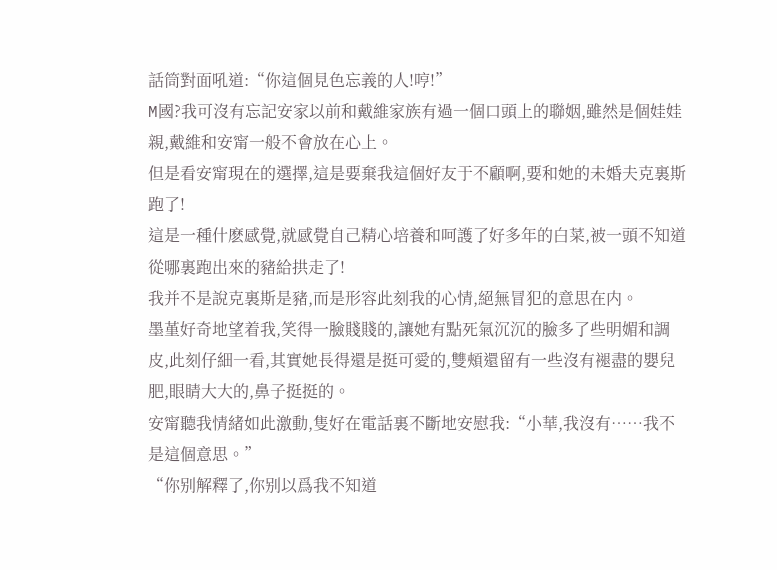話筒對面吼道:“你這個見色忘義的人!哼!”
M國?我可沒有忘記安家以前和戴維家族有過一個口頭上的聯姻,雖然是個娃娃親,戴維和安甯一般不會放在心上。
但是看安甯現在的選擇,這是要棄我這個好友于不顧啊,要和她的未婚夫克裏斯跑了!
這是一種什麽感覺,就感覺自己精心培養和呵護了好多年的白菜,被一頭不知道從哪裏跑出來的豬給拱走了!
我并不是說克裏斯是豬,而是形容此刻我的心情,絕無冒犯的意思在内。
墨堇好奇地望着我,笑得一臉賤賤的,讓她有點死氣沉沉的臉多了些明媚和調皮,此刻仔細一看,其實她長得還是挺可愛的,雙頰還留有一些沒有褪盡的嬰兒肥,眼睛大大的,鼻子挺挺的。
安甯聽我情緒如此激動,隻好在電話裏不斷地安慰我:“小華,我沒有……我不是這個意思。”
“你别解釋了,你别以爲我不知道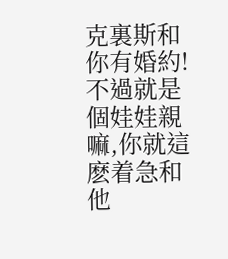克裏斯和你有婚約!不過就是個娃娃親嘛,你就這麽着急和他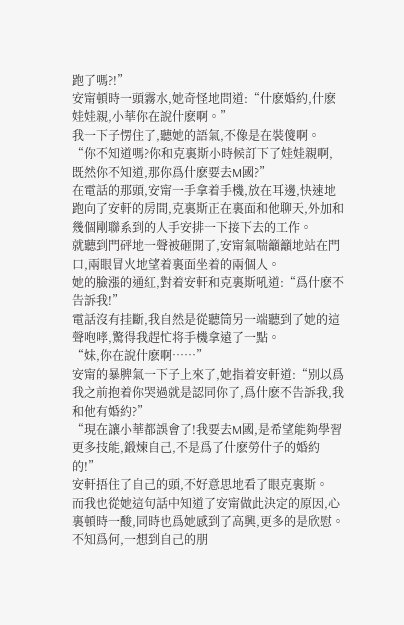跑了嗎?!”
安甯頓時一頭霧水,她奇怪地問道:“什麽婚約,什麽娃娃親,小華你在說什麽啊。”
我一下子愣住了,聽她的語氣,不像是在裝傻啊。
“你不知道嗎?你和克裏斯小時候訂下了娃娃親啊,既然你不知道,那你爲什麽要去M國?”
在電話的那頭,安甯一手拿着手機,放在耳邊,快速地跑向了安軒的房間,克裏斯正在裏面和他聊天,外加和幾個剛聯系到的人手安排一下接下去的工作。
就聽到門砰地一聲被砸開了,安甯氣喘籲籲地站在門口,兩眼冒火地望着裏面坐着的兩個人。
她的臉漲的通紅,對着安軒和克裏斯吼道:“爲什麽不告訴我!”
電話沒有挂斷,我自然是從聽筒另一端聽到了她的這聲咆哮,驚得我趕忙将手機拿遠了一點。
“妹,你在說什麽啊……”
安甯的暴脾氣一下子上來了,她指着安軒道:“别以爲我之前抱着你哭過就是認同你了,爲什麽不告訴我,我和他有婚約?”
“現在讓小華都誤會了!我要去M國,是希望能夠學習更多技能,鍛煉自己,不是爲了什麽勞什子的婚約的!”
安軒捂住了自己的頭,不好意思地看了眼克裏斯。
而我也從她這句話中知道了安甯做此決定的原因,心裏頓時一酸,同時也爲她感到了高興,更多的是欣慰。
不知爲何,一想到自己的朋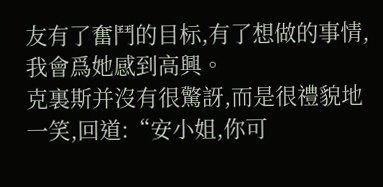友有了奮鬥的目标,有了想做的事情,我會爲她感到高興。
克裏斯并沒有很驚訝,而是很禮貌地一笑,回道:“安小姐,你可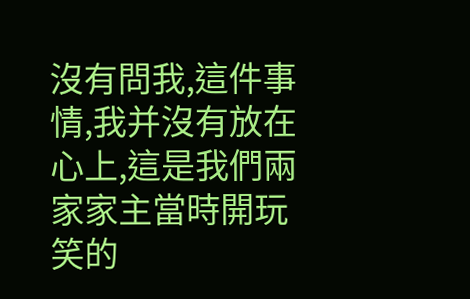沒有問我,這件事情,我并沒有放在心上,這是我們兩家家主當時開玩笑的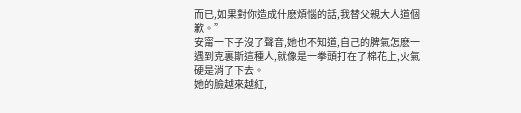而已,如果對你造成什麽煩惱的話,我替父親大人道個歉。”
安甯一下子沒了聲音,她也不知道,自己的脾氣怎麽一遇到克裏斯這種人,就像是一拳頭打在了棉花上,火氣硬是消了下去。
她的臉越來越紅,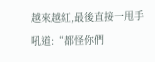越來越紅,最後直接一甩手吼道:“都怪你們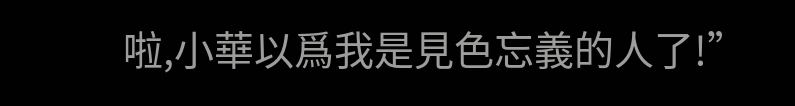啦,小華以爲我是見色忘義的人了!”